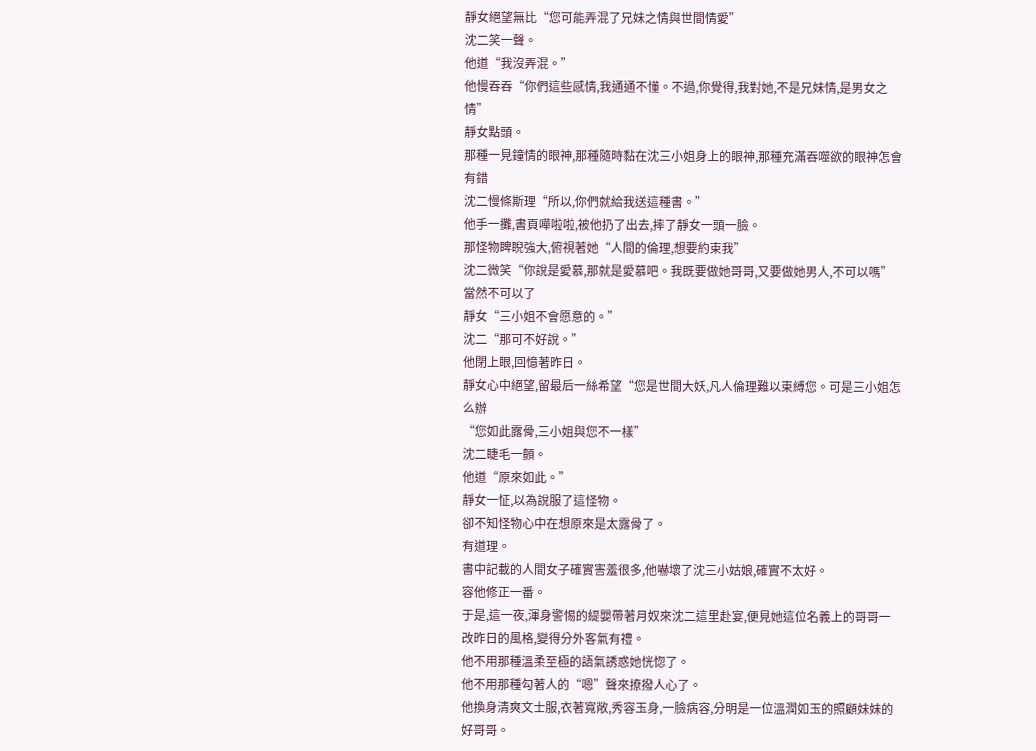靜女絕望無比“您可能弄混了兄妹之情與世間情愛”
沈二笑一聲。
他道“我沒弄混。”
他慢吞吞“你們這些感情,我通通不懂。不過,你覺得,我對她,不是兄妹情,是男女之情”
靜女點頭。
那種一見鐘情的眼神,那種隨時黏在沈三小姐身上的眼神,那種充滿吞噬欲的眼神怎會有錯
沈二慢條斯理“所以,你們就給我送這種書。”
他手一攤,書頁嘩啦啦,被他扔了出去,摔了靜女一頭一臉。
那怪物睥睨強大,俯視著她“人間的倫理,想要約束我”
沈二微笑“你說是愛慕,那就是愛慕吧。我既要做她哥哥,又要做她男人,不可以嗎”
當然不可以了
靜女“三小姐不會愿意的。”
沈二“那可不好說。”
他閉上眼,回憶著昨日。
靜女心中絕望,留最后一絲希望“您是世間大妖,凡人倫理難以束縛您。可是三小姐怎么辦
“您如此露骨,三小姐與您不一樣”
沈二睫毛一顫。
他道“原來如此。”
靜女一怔,以為說服了這怪物。
卻不知怪物心中在想原來是太露骨了。
有道理。
書中記載的人間女子確實害羞很多,他嚇壞了沈三小姑娘,確實不太好。
容他修正一番。
于是,這一夜,渾身警惕的緹嬰帶著月奴來沈二這里赴宴,便見她這位名義上的哥哥一改昨日的風格,變得分外客氣有禮。
他不用那種溫柔至極的語氣誘惑她恍惚了。
他不用那種勾著人的“嗯”聲來撩撥人心了。
他換身清爽文士服,衣著寬敞,秀容玉身,一臉病容,分明是一位溫潤如玉的照顧妹妹的好哥哥。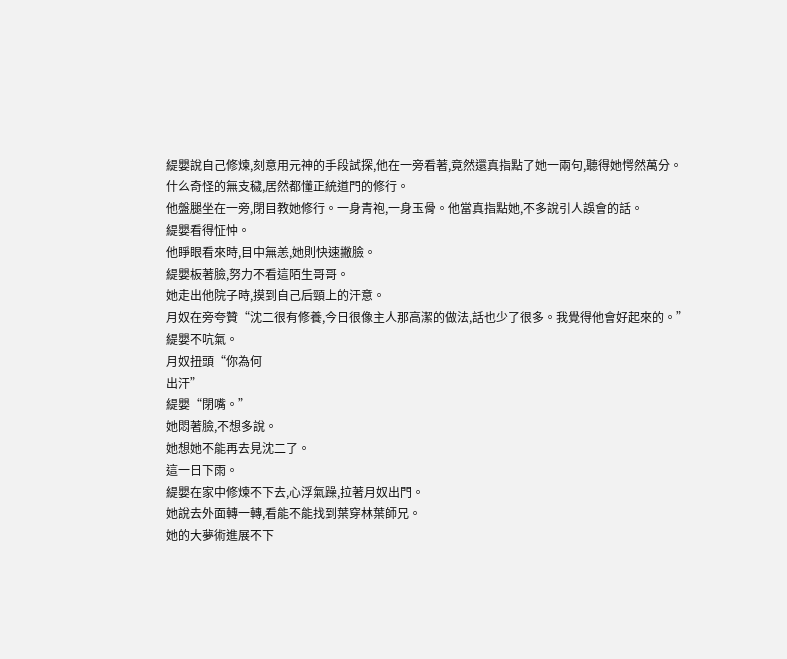緹嬰說自己修煉,刻意用元神的手段試探,他在一旁看著,竟然還真指點了她一兩句,聽得她愕然萬分。
什么奇怪的無支穢,居然都懂正統道門的修行。
他盤腿坐在一旁,閉目教她修行。一身青袍,一身玉骨。他當真指點她,不多說引人誤會的話。
緹嬰看得怔忡。
他睜眼看來時,目中無恙,她則快速撇臉。
緹嬰板著臉,努力不看這陌生哥哥。
她走出他院子時,摸到自己后頸上的汗意。
月奴在旁夸贊“沈二很有修養,今日很像主人那高潔的做法,話也少了很多。我覺得他會好起來的。”
緹嬰不吭氣。
月奴扭頭“你為何
出汗”
緹嬰“閉嘴。”
她悶著臉,不想多說。
她想她不能再去見沈二了。
這一日下雨。
緹嬰在家中修煉不下去,心浮氣躁,拉著月奴出門。
她說去外面轉一轉,看能不能找到葉穿林葉師兄。
她的大夢術進展不下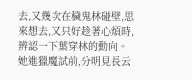去,又幾次在穢鬼林碰壁,思來想去,又只好趁著心煩時,辨認一下葉穿林的動向。
她進獵魔試前,分明見長云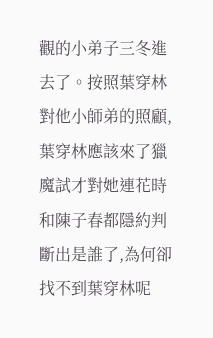觀的小弟子三冬進去了。按照葉穿林對他小師弟的照顧,葉穿林應該來了獵魔試才對她連花時和陳子春都隱約判斷出是誰了,為何卻找不到葉穿林呢